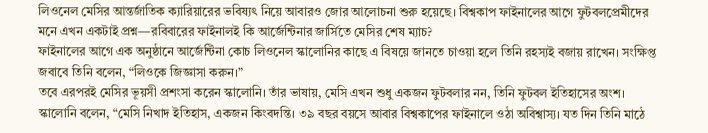লিওনেল মেসির আন্তর্জাতিক ক্যারিয়ারের ভবিষ্যৎ নিয়ে আবারও জোর আলোচনা শুরু হয়েছে। বিশ্বকাপ ফাইনালের আগে ফুটবলপ্রেমীদের মনে এখন একটাই প্রশ্ন—রবিবারের ফাইনালই কি আর্জেন্টিনার জার্সিতে মেসির শেষ ম্যাচ?
ফাইনালের আগে এক অনুষ্ঠানে আর্জেন্টিনা কোচ লিওনেল স্কালোনির কাছে এ বিষয়ে জানতে চাওয়া হলে তিনি রহস্যই বজায় রাখেন। সংক্ষিপ্ত জবাবে তিনি বলেন, “লিওকে জিজ্ঞাসা করুন।”
তবে এরপরই মেসির ভূয়সী প্রশংসা করেন স্কালোনি। তাঁর ভাষায়, মেসি এখন শুধু একজন ফুটবলার নন, তিনি ফুটবল ইতিহাসের অংশ।
স্কালোনি বলেন, “মেসি নিখাদ ইতিহাস, একজন কিংবদন্তি। ৩৯ বছর বয়সে আবার বিশ্বকাপের ফাইনালে ওঠা অবিশ্বাস্য। যত দিন তিনি মাঠে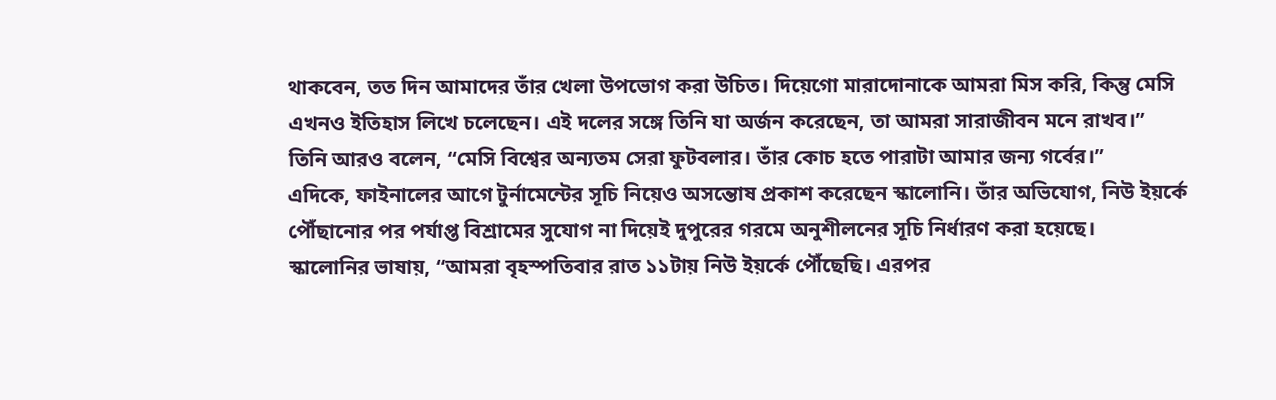থাকবেন, তত দিন আমাদের তাঁর খেলা উপভোগ করা উচিত। দিয়েগো মারাদোনাকে আমরা মিস করি, কিন্তু মেসি এখনও ইতিহাস লিখে চলেছেন। এই দলের সঙ্গে তিনি যা অর্জন করেছেন, তা আমরা সারাজীবন মনে রাখব।”
তিনি আরও বলেন, “মেসি বিশ্বের অন্যতম সেরা ফুটবলার। তাঁর কোচ হতে পারাটা আমার জন্য গর্বের।”
এদিকে, ফাইনালের আগে টুর্নামেন্টের সূচি নিয়েও অসন্তোষ প্রকাশ করেছেন স্কালোনি। তাঁর অভিযোগ, নিউ ইয়র্কে পৌঁছানোর পর পর্যাপ্ত বিশ্রামের সুযোগ না দিয়েই দুপুরের গরমে অনুশীলনের সূচি নির্ধারণ করা হয়েছে।
স্কালোনির ভাষায়, “আমরা বৃহস্পতিবার রাত ১১টায় নিউ ইয়র্কে পৌঁছেছি। এরপর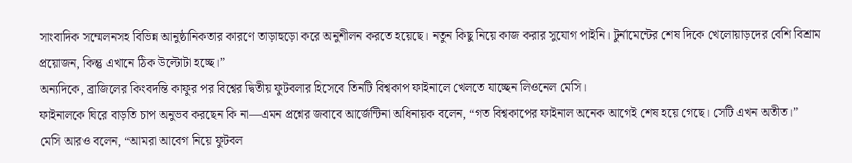সাংবাদিক সম্মেলনসহ বিভিন্ন আনুষ্ঠানিকতার কারণে তাড়াহুড়ো করে অনুশীলন করতে হয়েছে। নতুন কিছু নিয়ে কাজ করার সুযোগ পাইনি। টুর্নামেন্টের শেষ দিকে খেলোয়াড়দের বেশি বিশ্রাম প্রয়োজন, কিন্তু এখানে ঠিক উল্টোটা হচ্ছে।”
অন্যদিকে, ব্রাজিলের কিংবদন্তি কাফুর পর বিশ্বের দ্বিতীয় ফুটবলার হিসেবে তিনটি বিশ্বকাপ ফাইনালে খেলতে যাচ্ছেন লিওনেল মেসি।
ফাইনালকে ঘিরে বাড়তি চাপ অনুভব করছেন কি না—এমন প্রশ্নের জবাবে আর্জেন্টিনা অধিনায়ক বলেন, “গত বিশ্বকাপের ফাইনাল অনেক আগেই শেষ হয়ে গেছে। সেটি এখন অতীত।”
মেসি আরও বলেন, “আমরা আবেগ নিয়ে ফুটবল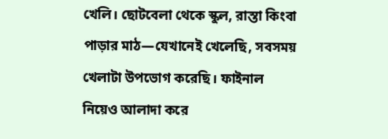খেলি। ছোটবেলা থেকে স্কুল, রাস্তা কিংবা পাড়ার মাঠ—যেখানেই খেলেছি, সবসময় খেলাটা উপভোগ করেছি। ফাইনাল নিয়েও আলাদা করে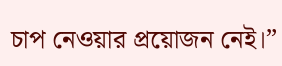চাপ নেওয়ার প্রয়োজন নেই।”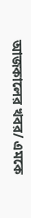আজকালের খবর/ এমকে